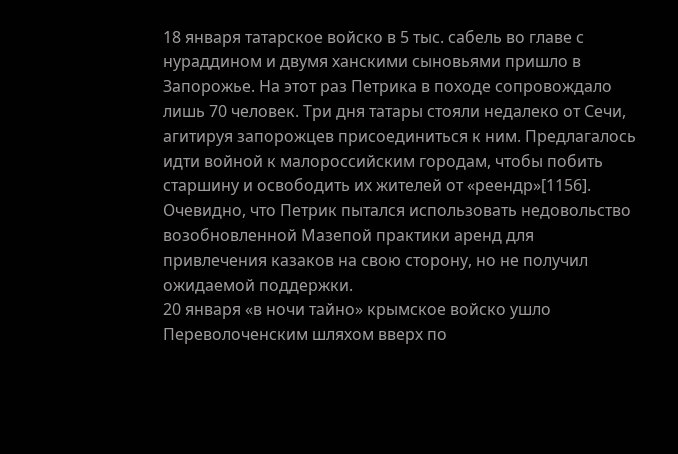18 января татарское войско в 5 тыс. сабель во главе с нураддином и двумя ханскими сыновьями пришло в Запорожье. На этот раз Петрика в походе сопровождало лишь 70 человек. Три дня татары стояли недалеко от Сечи, агитируя запорожцев присоединиться к ним. Предлагалось идти войной к малороссийским городам, чтобы побить старшину и освободить их жителей от «реендр»[1156]. Очевидно, что Петрик пытался использовать недовольство возобновленной Мазепой практики аренд для привлечения казаков на свою сторону, но не получил ожидаемой поддержки.
20 января «в ночи тайно» крымское войско ушло Переволоченским шляхом вверх по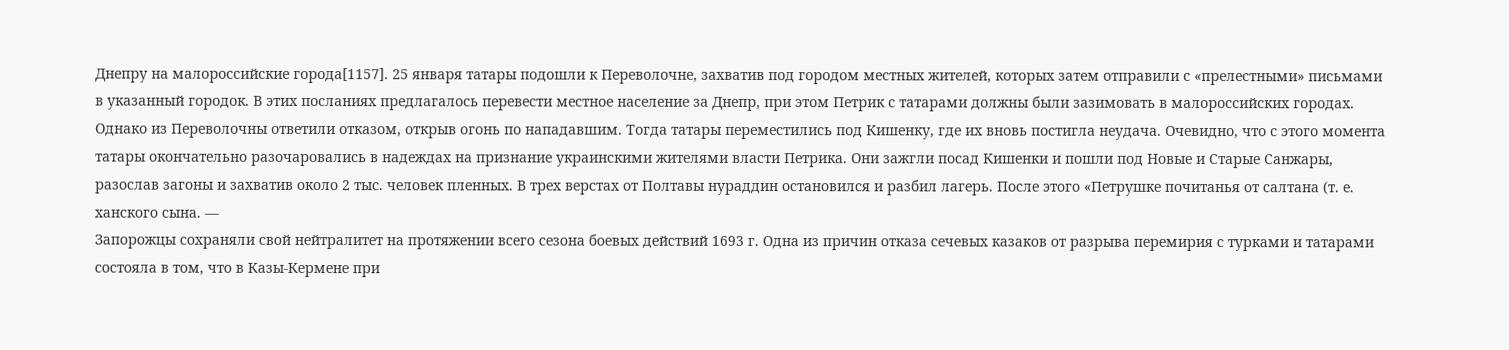Днепру на малороссийские города[1157]. 25 января татары подошли к Переволочне, захватив под городом местных жителей, которых затем отправили с «прелестными» письмами в указанный городок. В этих посланиях предлагалось перевести местное население за Днепр, при этом Петрик с татарами должны были зазимовать в малороссийских городах. Однако из Переволочны ответили отказом, открыв огонь по нападавшим. Тогда татары переместились под Кишенку, где их вновь постигла неудача. Очевидно, что с этого момента татары окончательно разочаровались в надеждах на признание украинскими жителями власти Петрика. Они зажгли посад Кишенки и пошли под Новые и Старые Санжары, разослав загоны и захватив около 2 тыс. человек пленных. В трех верстах от Полтавы нураддин остановился и разбил лагерь. После этого «Петрушке почитанья от салтана (т. е. ханского сына. —
Запорожцы сохраняли свой нейтралитет на протяжении всего сезона боевых действий 1693 г. Одна из причин отказа сечевых казаков от разрыва перемирия с турками и татарами состояла в том, что в Казы-Кермене при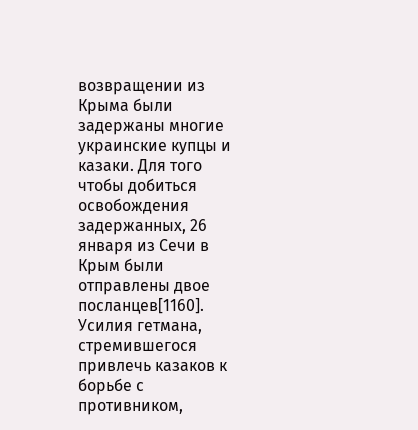возвращении из Крыма были задержаны многие украинские купцы и казаки. Для того чтобы добиться освобождения задержанных, 26 января из Сечи в Крым были отправлены двое посланцев[1160]. Усилия гетмана, стремившегося привлечь казаков к борьбе с противником,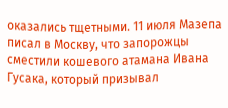оказались тщетными. 11 июля Мазепа писал в Москву, что запорожцы сместили кошевого атамана Ивана Гусака, который призывал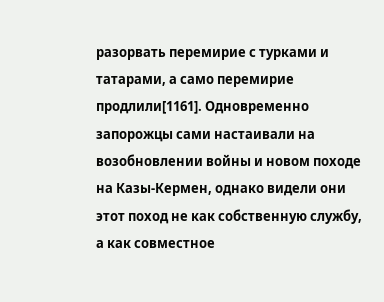разорвать перемирие с турками и татарами, а само перемирие продлили[1161]. Одновременно запорожцы сами настаивали на возобновлении войны и новом походе на Казы-Кермен, однако видели они этот поход не как собственную службу, а как совместное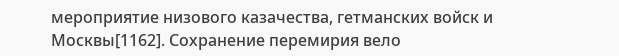мероприятие низового казачества, гетманских войск и Москвы[1162]. Сохранение перемирия вело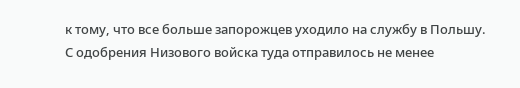к тому, что все больше запорожцев уходило на службу в Польшу. С одобрения Низового войска туда отправилось не менее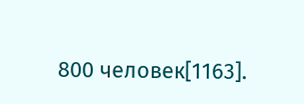800 человек[1163].